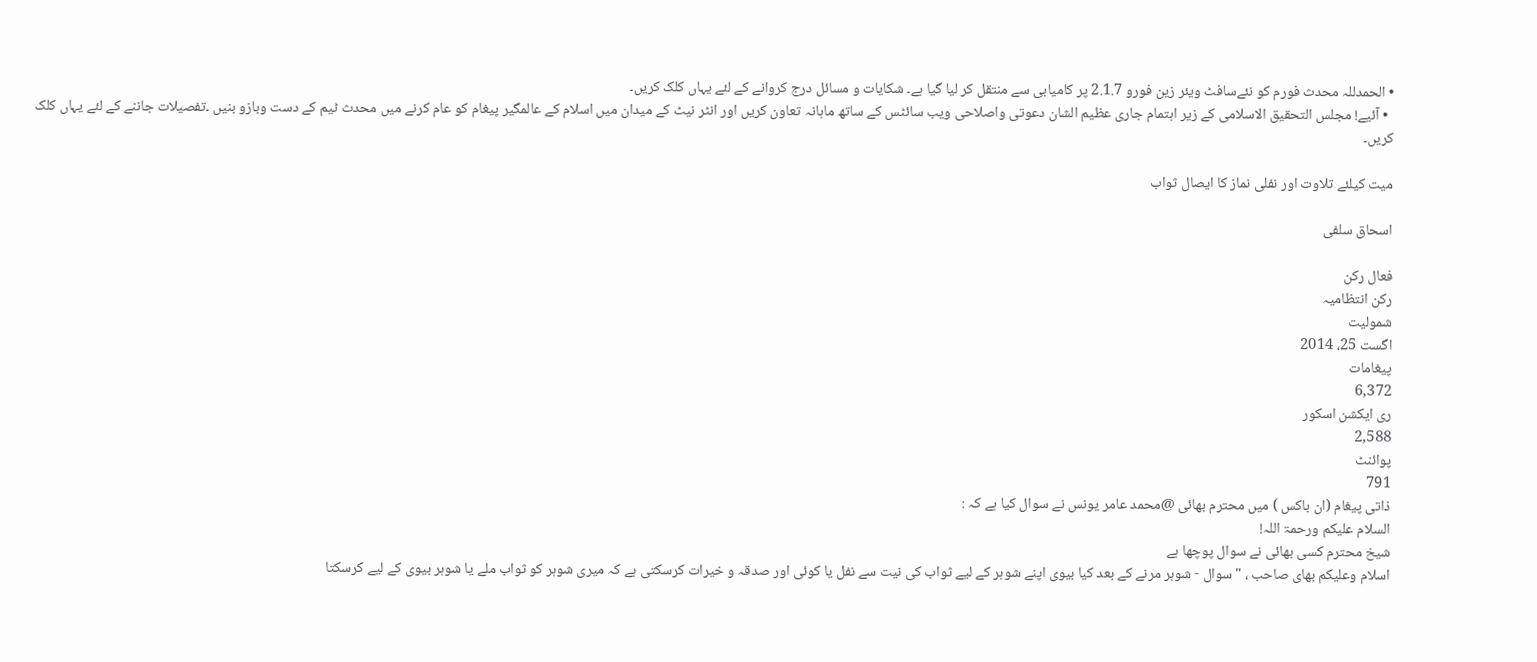• الحمدللہ محدث فورم کو نئےسافٹ ویئر زین فورو 2.1.7 پر کامیابی سے منتقل کر لیا گیا ہے۔ شکایات و مسائل درج کروانے کے لئے یہاں کلک کریں۔
  • آئیے! مجلس التحقیق الاسلامی کے زیر اہتمام جاری عظیم الشان دعوتی واصلاحی ویب سائٹس کے ساتھ ماہانہ تعاون کریں اور انٹر نیٹ کے میدان میں اسلام کے عالمگیر پیغام کو عام کرنے میں محدث ٹیم کے دست وبازو بنیں ۔تفصیلات جاننے کے لئے یہاں کلک کریں۔

میت کیلئے تلاوت اور نفلی نماز کا ایصال ثواب

اسحاق سلفی

فعال رکن
رکن انتظامیہ
شمولیت
اگست 25، 2014
پیغامات
6,372
ری ایکشن اسکور
2,588
پوائنٹ
791
ذاتی پیغام (ان باکس ) میں محترم بھائی @محمد عامر یونس نے سوال کیا ہے کہ :
السلام علیکم ورحمۃ اللہ!
شیخ محترم کسی بھائی نے سوال پوچھا ہے
اسلام وعلیکم بھای صاحب ، " سوال - شوہر مرنے کے بعد کیا بیوی اپنے شوہر کے لیے ثواب کی نیت سے نفل یا کوئی اور صدقہ و خیرات کرسکتی ہے کہ میری شوہر کو ثواب ملے یا شوہر بیوی کے لیے کرسکتا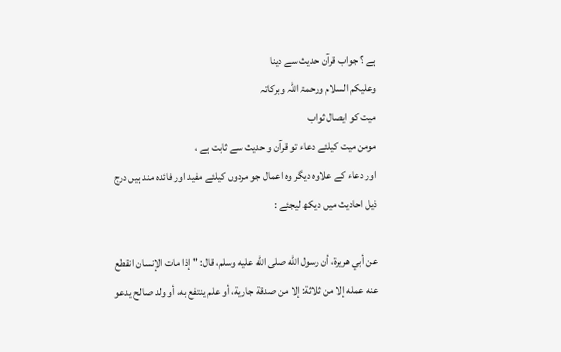ہے ؟ جواب قرآن حدیث سے دینا
وعلیکم السلام ورحمۃ اللہ وبرکاتہ
میت کو ایصال ثواب
مومن میت کیلئے دعاء تو قرآن و حدیث سے ثابت ہے ،
اور دعاء کے علاوہ دیگر وہ اعمال جو مردوں کیلئے مفید اور فائدہ مند ہیں درج ذیل احادیث میں دیکھ لیجئے :

عن أبي هريرة، أن رسول الله صلى الله عليه وسلم، قال: " إذا مات الإنسان انقطع عنه عمله إلا من ثلاثة: إلا من صدقة جارية، أو علم ينتفع به، أو ولد صالح يدعو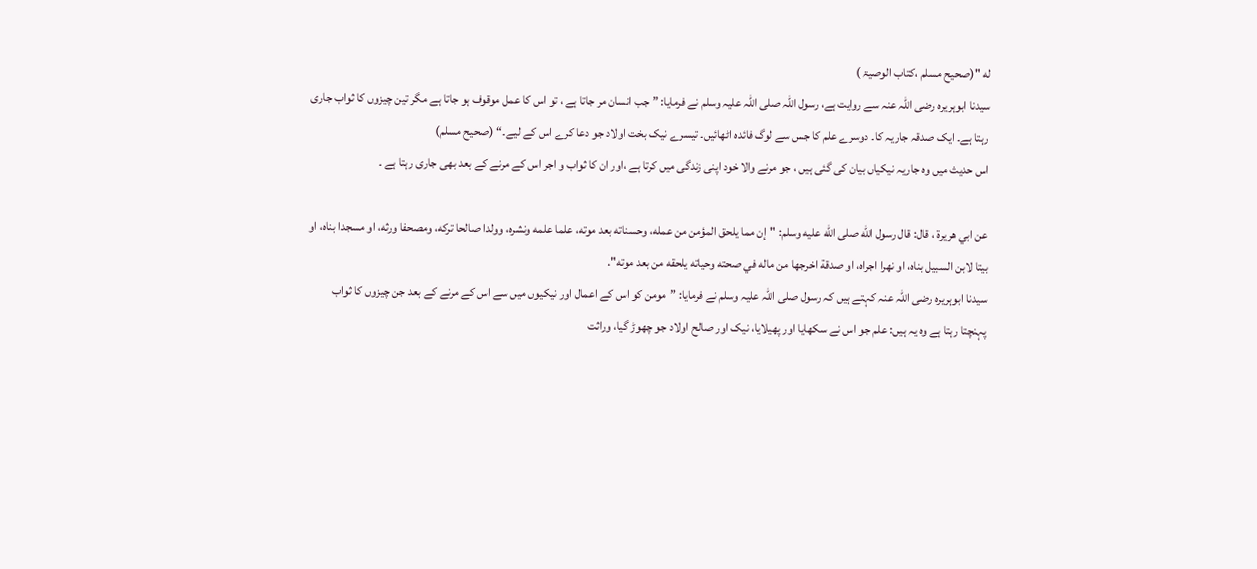له "(صحیح مسلم ،کتاب الوصیۃ )
سیدنا ابوہریرہ رضی اللہ عنہ سے روایت ہے، رسول اللہ صلی اللہ علیہ وسلم نے فرمایا: ”جب انسان مر جاتا ہے ، تو اس کا عمل موقوف ہو جاتا ہے مگر تین چیزوں کا ثواب جاری رہتا ہے۔ ایک صدقہ جاریہ کا۔ دوسرے علم کا جس سے لوگ فائدہ اٹھائیں۔ تیسرے نیک بخت اولاد جو دعا کرے اس کے لیے۔“ (صحیح مسلم)
اس حدیث میں وہ جاریہ نیکیاں بیان کی گئی ہیں ، جو مرنے والا خود اپنی زندگی میں کرتا ہے ،اور ان کا ثواب و اجر اس کے مرنے کے بعد بھی جاری رہتا ہے ۔

عن ابي هريرة ، قال: قال رسول الله صلى الله عليه وسلم: "إن مما يلحق المؤمن من عمله، وحسناته بعد موته، علما علمه ونشره، وولدا صالحا تركه، ومصحفا ورثه، او مسجدا بناه، او بيتا لابن السبيل بناه، او نهرا اجراه، او صدقة اخرجها من ماله في صحته وحياته يلحقه من بعد موته".
سیدنا ابوہریرہ رضی اللہ عنہ کہتے ہیں کہ رسول صلی اللہ علیہ وسلم نے فرمایا: ”مومن کو اس کے اعمال اور نیکیوں میں سے اس کے مرنے کے بعد جن چیزوں کا ثواب پہنچتا رہتا ہے وہ یہ ہیں: علم جو اس نے سکھایا اور پھیلایا، نیک اور صالح اولاد جو چھوڑ گیا، وراثت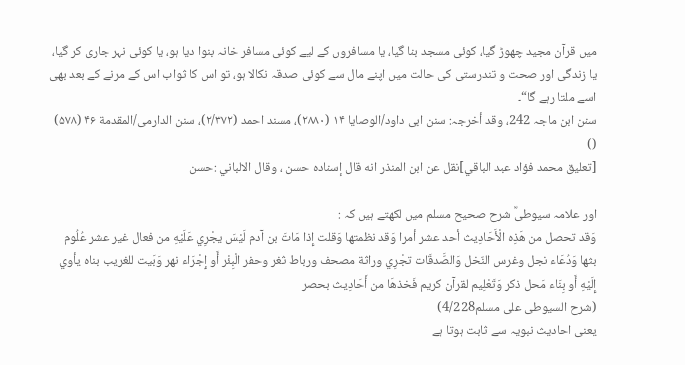میں قرآن مجید چھوڑ گیا، کوئی مسجد بنا گیا، یا مسافروں کے لیے کوئی مسافر خانہ بنوا دیا ہو، یا کوئی نہر جاری کر گیا، یا زندگی اور صحت و تندرستی کی حالت میں اپنے مال سے کوئی صدقہ نکالا ہو، تو اس کا ثواب اس کے مرنے کے بعد بھی اسے ملتا رہے گا“۔
سنن ابن ماجہ 242، وقد أخرجہ: سنن ابی داود/الوصایا ۱۴ (۲۸۸۰)، مسند احمد (۲/۳۷۲)، سنن الدارمی/المقدمة ۴۶ (۵۷۸) ()
[تعليق محمد فؤاد عبد الباقي]نقل عن ابن المنذر انه قال إسناده حسن ، وقال الالباني :حسن

اور علامہ سیوطیؒ شرح صحیح مسلم میں لکھتے ہیں کہ :
وَقد تحصل من هَذِه الْأَحَادِيث أحد عشر أمرا وَقد نظمتها وَقلت إِذا مَاتَ بن آدم لَيْسَ يجْرِي عَلَيْهِ من فعال غير عشر عُلُوم بثها وَدُعَاء نجل وغرس النّخل وَالصَّدقَات تجْرِي وراثة مصحف ورباط ثغر وحفر الْبِئْر أَو إِجْرَاء نهر وَبَيت للغريب بناه يأوي إِلَيْهِ أَو بِنَاء مَحل ذكر وَتَعْلِيم لقرآن كريم فَخذهَا من أَحَادِيث بحصر
(شرح السیوطی علی مسلم4/228)
یعنی احادیث نبویہ سے ثابت ہوتا ہے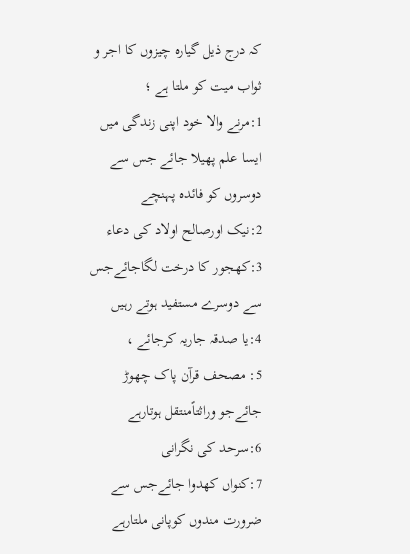کہ درج ذیل گیارہ چیزوں کا اجر و ثواب میت کو ملتا ہے ؛
1:مرنے والا خود اپنی زندگی میں ایسا علم پھیلا جائے جس سے دوسروں کو فائدہ پہنچے
2:نیک اورصالح اولاد کی دعاء
3:کھجور کا درخت لگاجائےجس سے دوسرے مستفید ہوتے رہیں
4:یا صدقہ جاریہ کرجائے ،
5: مصحف قرآن پاک چھوڑ جائےجو وراثتاًمنتقل ہوتارہے
6:سرحد کی نگرانی
7:کنواں کھدوا جائےجس سے ضرورت مندوں کوپانی ملتارہے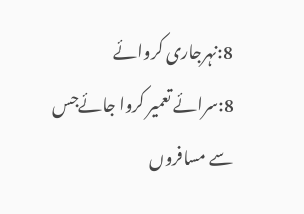8:نہرجاری کروائے
8:سرائے تعمیر کروا جائےجس سے مسافروں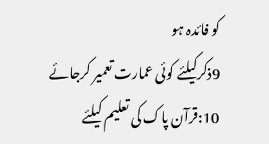کو فائدہ ہو
9ذکرکیلئے کوئی عمارت تعمیر کرجائے
10:قرآن پاک کی تعلیم کیلئے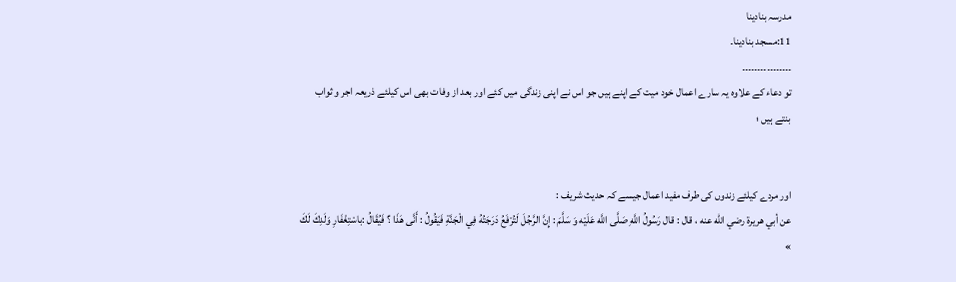مدرسہ بنادینا
11:مسجد بنادینا۔
۔۔۔۔۔۔۔۔۔۔۔۔۔۔۔۔
تو دعاء کے علاوہ یہ سارے اعمال خود میت کے اپنے ہیں جو اس نے اپنی زندگی میں کئے اور بعد از وفات بھی اس کیلئے ذریعہ اجر و ثواب بنتے ہیں ؛


اور مردے کیلئے زندوں کی طرف مفید اعمال جیسے کہ حدیث شریف :
عن أبي هريرة رضي الله عنه ، قال : قال رَسُولُ اللَّهِ صَلَّى اللَّه عَلَيْه وَ سَلَّمَ : إِنَّ الرَّجُلَ لَتُرْفَعُ دَرَجَتُهُ فِي الْجَنَّةِ فَيَقُولُ : أَنَّى هَذَا ؟ فَيُقَالُ :باسْتِغْفَارِ وَلَدِكَ لَكَ »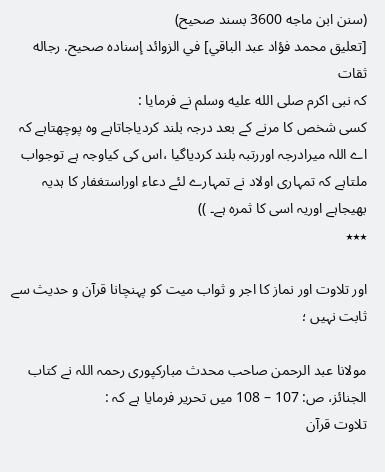(سنن ابن ماجه 3600 بسند صحیح)
[تعليق محمد فؤاد عبد الباقي] في الزوائد إسناده صحيح. رجاله ثقات
کہ نبی اکرم صلى الله عليه وسلم نے فرمایا :
کسی شخص کا مرنے کے بعد درجہ بلند کردیاجاتاہے وہ پوچھتاہے کہ اے اللہ میرادرجہ اوررتبہ بلند کردیاگیا ،اس کی کیاوجہ ہے توجواب ملتاہے کہ تمہاری اولاد نے تمہارے لئے دعاء اوراستغفار کا ہدیہ بھیجاہے اوریہ اسی کا ثمرہ ہے۔ ))
٭٭٭

اور تلاوت اور نماز کا اجر و ثواب میت کو پہنچانا قرآن و حدیث سے ثابت نہیں ؛

مولانا عبد الرحمن صاحب محدث مبارکپوری رحمہ اللہ نے کتاب الجنائز، ص: 107 – 108 میں تحریر فرمایا ہے کہ :
تلاوت قرآن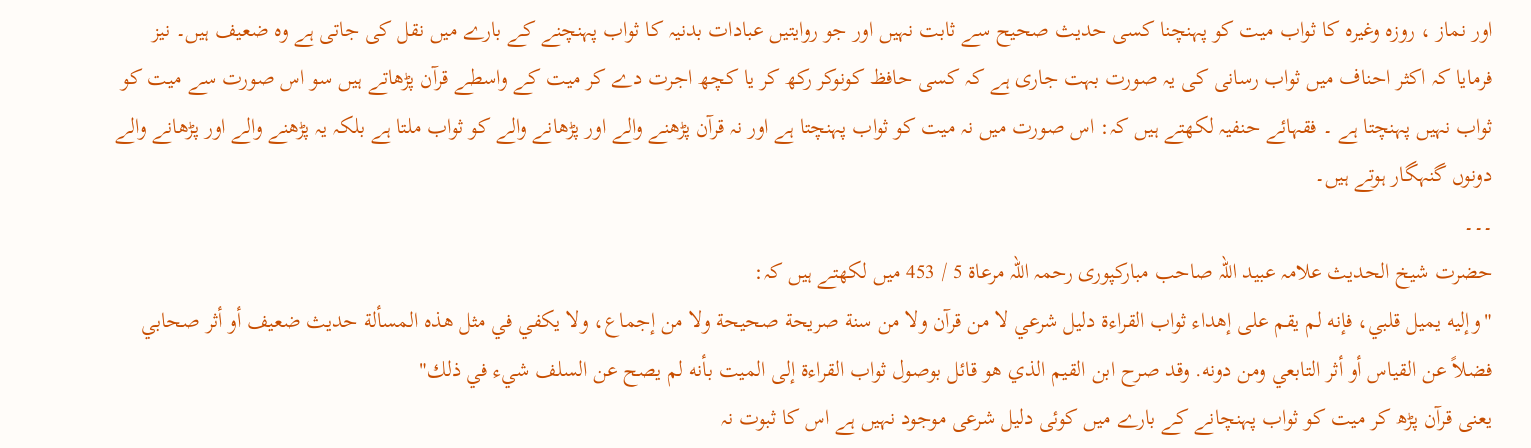اور نماز ، روزہ وغیرہ کا ثواب میت کو پہنچنا کسی حدیث صحیح سے ثابت نہیں اور جو روایتیں عبادات بدنیہ کا ثواب پہنچنے کے بارے میں نقل کی جاتی ہے وہ ضعیف ہیں۔ نیز فرمایا کہ اکثر احناف میں ثواب رسانی کی یہ صورت بہت جاری ہے کہ کسی حافظ کونوکر رکھ کر یا کچھ اجرت دے کر میت کے واسطے قرآن پڑھاتے ہیں سو اس صورت سے میت کو ثواب نہیں پہنچتا ہے ۔ فقہائے حنفیہ لکھتے ہیں کہ: اس صورت میں نہ میت کو ثواب پہنچتا ہے اور نہ قرآن پڑھنے والے اور پڑھانے والے کو ثواب ملتا ہے بلکہ یہ پڑھنے والے اور پڑھانے والے دونوں گنہگار ہوتے ہیں۔
۔۔۔
حضرت شیخ الحدیث علامہ عبید اللہ صاحب مبارکپوری رحمہ اللہ مرعاۃ 5 / 453 میں لکھتے ہیں کہ:
"وإليه يميل قلبي، فإنه لم يقم على إهداء ثواب القراءة دليل شرعي لا من قرآن ولا من سنة صريحة صحيحة ولا من إجماع، ولا يكفي في مثل هذه المسألة حديث ضعيف أو أثر صحابي فضلاً عن القياس أو أثر التابعي ومن دونه. وقد صرح ابن القيم الذي هو قائل بوصول ثواب القراءة إلى الميت بأنه لم يصح عن السلف شيء في ذلك"
یعنی قرآن پڑھ کر میت کو ثواب پہنچانے کے بارے میں کوئی دلیل شرعی موجود نہیں ہے اس کا ثبوت نہ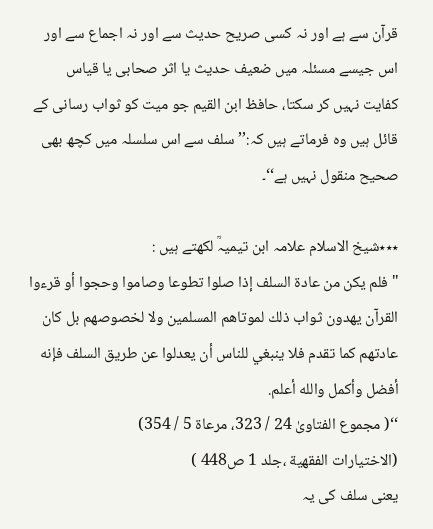قرآن سے ہے اور نہ کسی صریح حدیث سے اور نہ اجماع سے اور اس جیسے مسئلہ میں ضعیف حدیث یا اثر صحابی یا قیاس کفایت نہیں کر سکتا، حافظ ابن القیم جو میت کو ثواب رسانی کے قائل ہیں وہ فرماتے ہیں کہ:’’ سلف سے اس سلسلہ میں کچھ بھی صحیح منقول نہیں ہے‘‘۔

٭٭٭شیخ الاسلام علامہ ابن تیمیہؒ لکھتے ہیں :
" فلم يكن من عادة السلف إذا صلوا تطوعا وصاموا وحجوا أو قرءوا القرآن يهدون ثواب ذلك لموتاهم المسلمين ولا لخصوصهم بل كان عادتهم كما تقدم فلا ينبغي للناس أن يعدلوا عن طريق السلف فإنه أفضل وأكمل والله أعلم.
‘‘( مجموع الفتاویٰ 24 / 323، مرعاۃ 5 / 354)
(الاختيارات الفقهية ،جلد 1 ص448 )
یعنی سلف کی یہ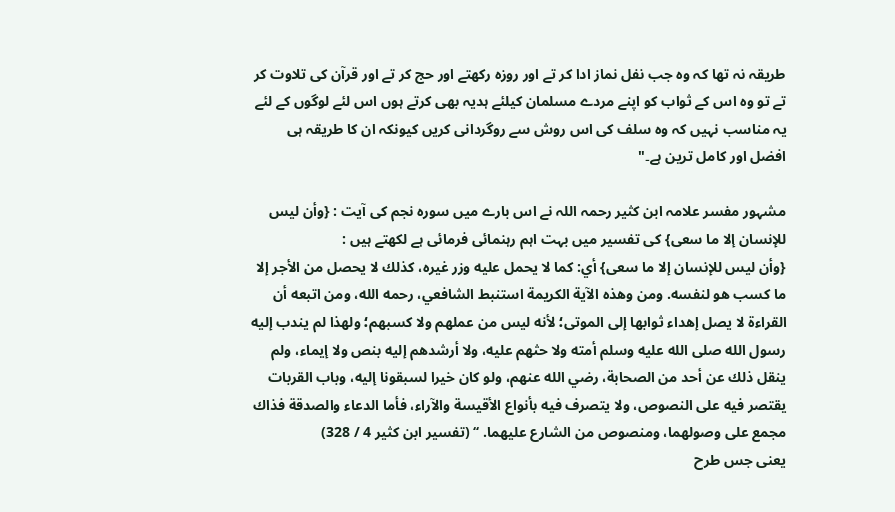طریقہ نہ تھا کہ وہ جب نفل نماز ادا کر تے اور روزہ رکھتے اور حج کر تے اور قرآن کی تلاوت کر تے تو وہ اس کے ثواب کو اپنے مردے مسلمان کیلئے ہدیہ بھی کرتے ہوں اس لئے لوگوں کے لئے یہ مناسب نہیں کہ وہ سلف کی اس روش سے روگردانی کریں کیونکہ ان کا طریقہ ہی افضل اور کامل ترین ہے۔"

مشہور مفسر علامہ ابن کثیر رحمہ اللہ نے اس بارے میں سورہ نجم کی آیت : {وأن لیس للإنسان إلا ما سعی} کی تفسیر میں بہت اہم رہنمائی فرمائی ہے لکھتے ہیں :
{وأن ليس للإنسان إلا ما سعى} أي: كما لا يحمل عليه وزر غيره، كذلك لا يحصل من الأجر إلا ما كسب هو لنفسه. ومن وهذه الآية الكريمة استنبط الشافعي، رحمه الله، ومن اتبعه أن القراءة لا يصل إهداء ثوابها إلى الموتى؛ لأنه ليس من عملهم ولا كسبهم؛ ولهذا لم يندب إليه رسول الله صلى الله عليه وسلم أمته ولا حثهم عليه، ولا أرشدهم إليه بنص ولا إيماء، ولم ينقل ذلك عن أحد من الصحابة، رضي الله عنهم، ولو كان خيرا لسبقونا إليه، وباب القربات يقتصر فيه على النصوص، ولا يتصرف فيه بأنواع الأقيسة والآراء، فأما الدعاء والصدقة فذاك مجمع على وصولهما، ومنصوص من الشارع عليهما. ‘‘ (تفسیر ابن کثیر 4 / 328)
یعنی جس طرح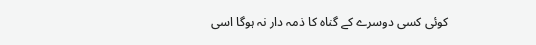کوئی کسی دوسرے کے گناہ کا ذمہ دار نہ ہوگا اسی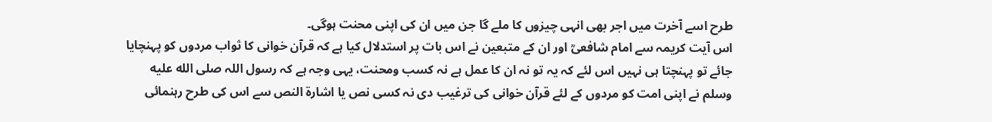طرح اسے آخرت میں اجر بھی انہی چیزوں کا ملے گا جن میں ان کی اپنی محنت ہوگی۔
اس آیت کریمہ سے امام شافعیؒ اور ان کے متبعین نے اس بات پر استدلال کیا ہے کہ قرآن خوانی کا ثواب مردوں کو پہنچایا جائے تو پہنچتا ہی نہیں اس لئے کہ یہ تو نہ ان کا عمل ہے نہ کسب ومحنت، یہی وجہ ہے کہ رسول اللہ صلى الله عليه وسلم نے اپنی امت کو مردوں کے لئے قرآن خوانی کی ترغیب دی نہ کسی نص یا اشارۃ النص سے اس کی طرح رہنمائی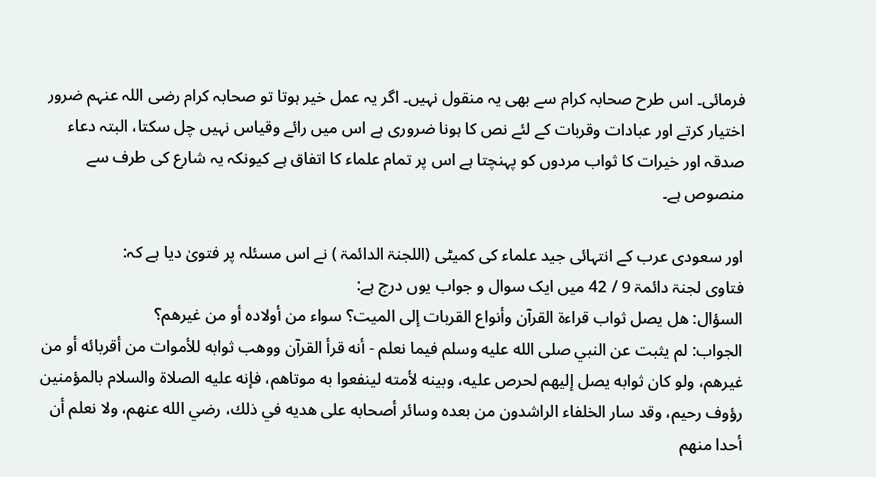فرمائی۔ اس طرح صحابہ کرام سے بھی یہ منقول نہیں۔ اگر یہ عمل خیر ہوتا تو صحابہ کرام رضی اللہ عنہم ضرور اختیار کرتے اور عبادات وقربات کے لئے نص کا ہونا ضروری ہے اس میں رائے وقیاس نہیں چل سکتا، البتہ دعاء صدقہ اور خیرات کا ثواب مردوں کو پہنچتا ہے اس پر تمام علماء کا اتفاق ہے کیونکہ یہ شارع کی طرف سے منصوص ہے۔

اور سعودی عرب کے انتہائی جید علماء کی کمیٹی (اللجنۃ الدائمۃ ) نے اس مسئلہ پر فتویٰ دیا ہے کہ:
فتاوی لجنۃ دائمۃ 9 / 42 میں ایک سوال و جواب یوں درج ہے:
السؤال: هل يصل ثواب قراءة القرآن وأنواع القربات إلى الميت؟ سواء من أولاده أو من غيرهم؟
الجواب: لم يثبت عن النبي صلى الله عليه وسلم فيما نعلم - أنه قرأ القرآن ووهب ثوابه للأموات من أقربائه أو من غيرهم، ولو كان ثوابه يصل إليهم لحرص عليه، وبينه لأمته لينفعوا به موتاهم، فإنه عليه الصلاة والسلام بالمؤمنين رؤوف رحيم، وقد سار الخلفاء الراشدون من بعده وسائر أصحابه على هديه في ذلك، رضي الله عنهم، ولا نعلم أن أحدا منهم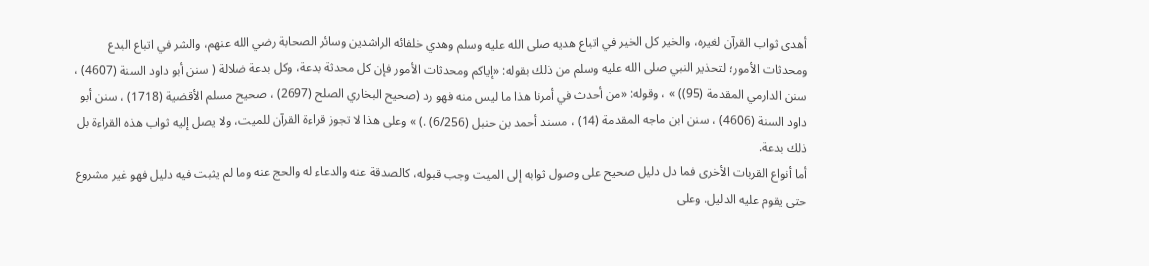أهدى ثواب القرآن لغيره، والخير كل الخير في اتباع هديه صلى الله عليه وسلم وهدي خلفائه الراشدين وسائر الصحابة رضي الله عنهم، والشر في اتباع البدع ومحدثات الأمور؛ لتحذير النبي صلى الله عليه وسلم من ذلك بقوله: «إياكم ومحدثات الأمور فإن كل محدثة بدعة، وكل بدعة ضلالة ( سنن أبو داود السنة (4607) ، سنن الدارمي المقدمة (95)) » ، وقوله: «من أحدث في أمرنا هذا ما ليس منه فهو رد (صحيح البخاري الصلح (2697) ، صحيح مسلم الأقضية (1718) ، سنن أبو داود السنة (4606) ، سنن ابن ماجه المقدمة (14) ، مسند أحمد بن حنبل (6/256) .) » وعلى هذا لا تجوز قراءة القرآن للميت، ولا يصل إليه ثواب هذه القراءة بل ذلك بدعة.
أما أنواع القربات الأخرى فما دل دليل صحيح على وصول ثوابه إلى الميت وجب قبوله، كالصدقة عنه والدعاء له والحج عنه وما لم يثبت فيه دليل فهو غير مشروع حتى يقوم عليه الدليل. وعلى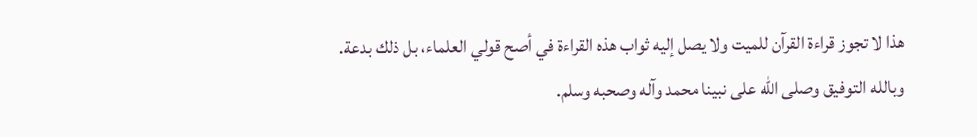هذا لا تجوز قراءة القرآن للميت ولا يصل إليه ثواب هذه القراءة في أصح قولي العلماء، بل ذلك بدعة.
وبالله التوفيق وصلى الله على نبينا محمد وآله وصحبه وسلم.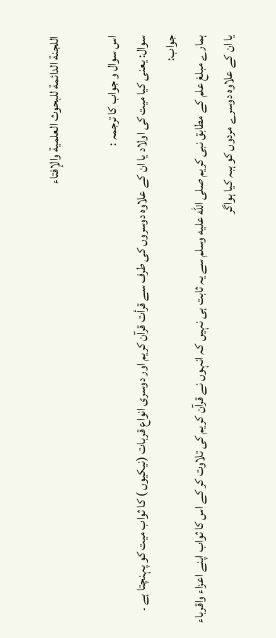اللجنة الدائمة للبحوث العلمية والإفتاء

اس سوال و جواب کا ترجمہ :
سوال: یعنی کیا میت کی اولاد یا ان کے علاوہ دوسروں کی طرف سے قرأت قرآن کریم اور دوسری انواع قربات (نیکیوں ) کا ثواب میت کو پہنچتا ہے ۔
جواب:
ہمارے مبلغ علم کے مطابق نبی کریم صلى الله عليه وسلم سے یہ ثابت ہی نہیں کہ انہوں نے قرآن کریم کی تلاوت کر کے اس کا ثواب اپنے اعزاء واقرباء یا ان کے علاوہ دوسرے مردوں کو ہبہ کیا ہواگر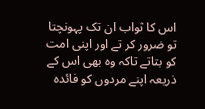اس کا ثواب ان تک پہونچتا تو ضرور کر تے اور اپنی امت کو بتاتے تاکہ وہ بھی اس کے ذریعہ اپنے مردوں کو فائدہ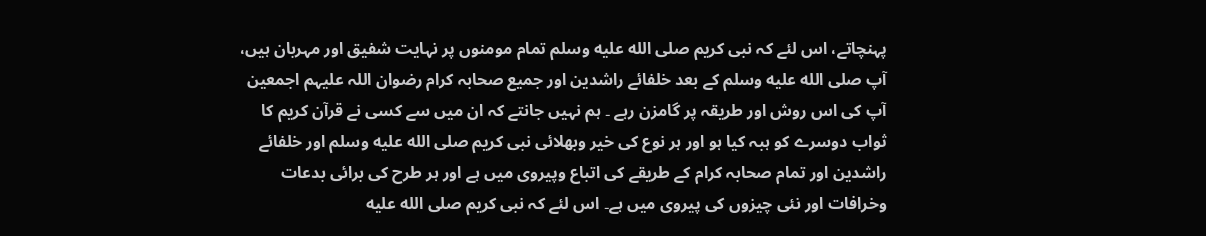پہنچاتے، اس لئے کہ نبی کریم صلى الله عليه وسلم تمام مومنوں پر نہایت شفیق اور مہربان ہیں، آپ صلى الله عليه وسلم کے بعد خلفائے راشدین اور جمیع صحابہ کرام رضوان اللہ علیہم اجمعین آپ کی اس روش اور طریقہ پر گامزن رہے ۔ ہم نہیں جانتے کہ ان میں سے کسی نے قرآن کریم کا ثواب دوسرے کو ہبہ کیا ہو اور ہر نوع کی خیر وبھلائی نبی کریم صلى الله عليه وسلم اور خلفائے راشدین اور تمام صحابہ کرام کے طریقے کی اتباع وپیروی میں ہے اور ہر طرح کی برائی بدعات وخرافات اور نئی چیزوں کی پیروی میں ہے۔ اس لئے کہ نبی کریم صلى الله عليه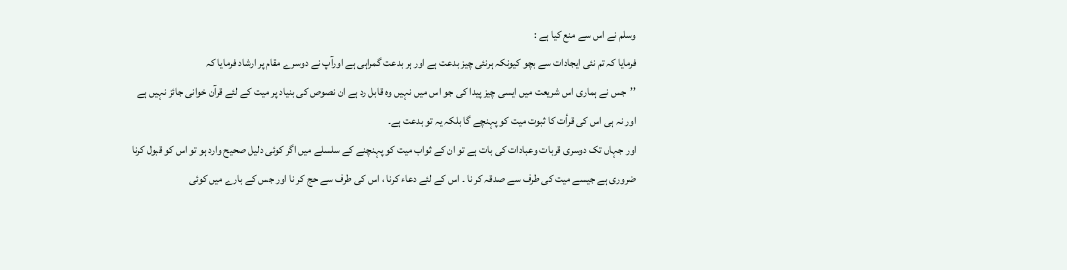وسلم نے اس سے منع کیا ہے :
فرمایا کہ تم نئی ایجادات سے بچو کیونکہ ہرنئی چیز بدعت ہے اور ہر بدعت گمراہی ہے اورآپ نے دوسرے مقام پر ارشاد فرمایا کہ
’’جس نے ہماری اس شریعت میں ایسی چیز پیدا کی جو اس میں نہیں وہ قابل رد ہے ان نصوص کی بنیاد پر میت کے لئے قرآن خوانی جائز نہیں ہے اور نہ ہی اس کی قرأت کا ثبوت میت کو پہنچے گا بلکہ یہ تو بدعت ہے۔
اور جہاں تک دوسری قربات وعبادات کی بات ہے تو ان کے ثواب میت کو پہنچنے کے سلسلے میں اگر کوئی دلیل صحیح وارد ہو تو اس کو قبول کرنا ضروری ہے جیسے میت کی طرف سے صدقہ کر نا ۔ اس کے لئے دعاء کرنا ، اس کی طرف سے حج کر نا اور جس کے بارے میں کوئی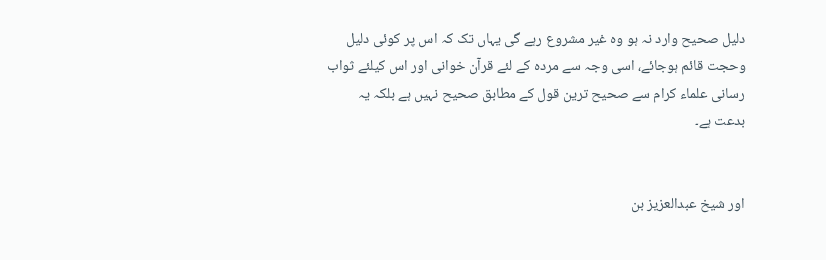دلیل صحیح وارد نہ ہو وہ غیر مشروع رہے گی یہاں تک کہ اس پر کوئی دلیل وحجت قائم ہوجائے، اسی وجہ سے مردہ کے لئے قرآن خوانی اور اس کیلئے ثواب رسانی علماء کرام سے صحیح ترین قول کے مطابق صحیح نہیں ہے بلکہ یہ بدعت ہے۔


اور شیخ عبدالعزیز بن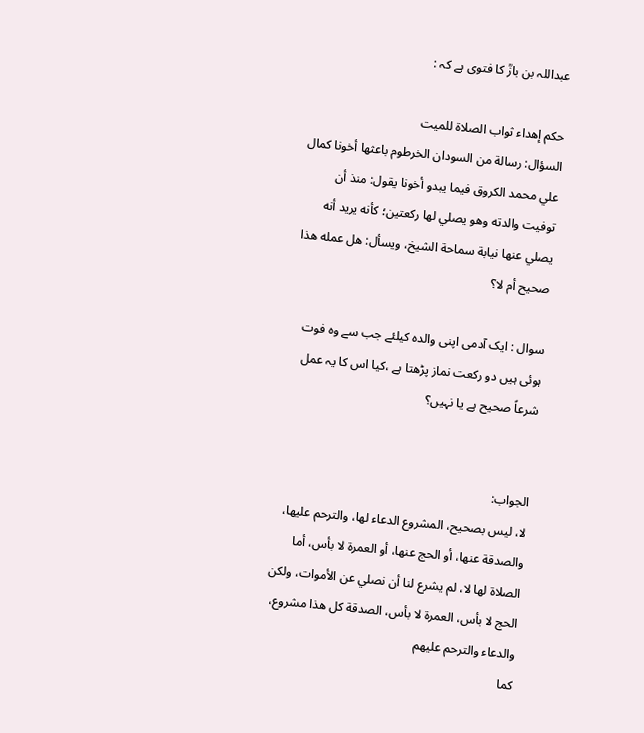عبداللہ بن بازؒ کا فتوی ہے کہ :

حكم إهداء ثواب الصلاة للميت
السؤال: رسالة من السودان الخرطوم باعثها أخونا كمال علي محمد الكروق فيما يبدو أخونا يقول: منذ أن توفيت والدته وهو يصلي لها ركعتين؛ كأنه يريد أنه يصلي عنها نيابة سماحة الشيخ، ويسأل: هل عمله هذا صحيح أم لا؟

سوال : ایک آدمی اپنی والدہ کیلئے جب سے وہ فوت ہوئی ہیں دو رکعت نماز پڑھتا ہے ،کیا اس کا یہ عمل شرعاً صحیح ہے یا نہیں؟


الجواب:
لا، ليس بصحيح، المشروع الدعاء لها، والترحم عليها، والصدقة عنها، أو الحج عنها، أو العمرة لا بأس، أما الصلاة لها لا، لم يشرع لنا أن نصلي عن الأموات، ولكن الحج لا بأس، العمرة لا بأس، الصدقة كل هذا مشروع، والدعاء والترحم عليهم
كما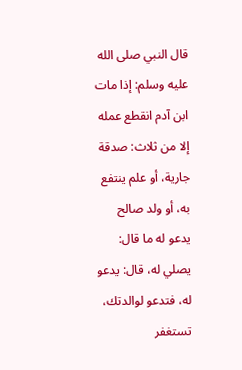قال النبي صلى الله عليه وسلم: إذا مات ابن آدم انقطع عمله إلا من ثلاث: صدقة جارية، أو علم ينتفع به، أو ولد صالح يدعو له ما قال: يصلي له، قال: يدعو له، فتدعو لوالدتك، تستغفر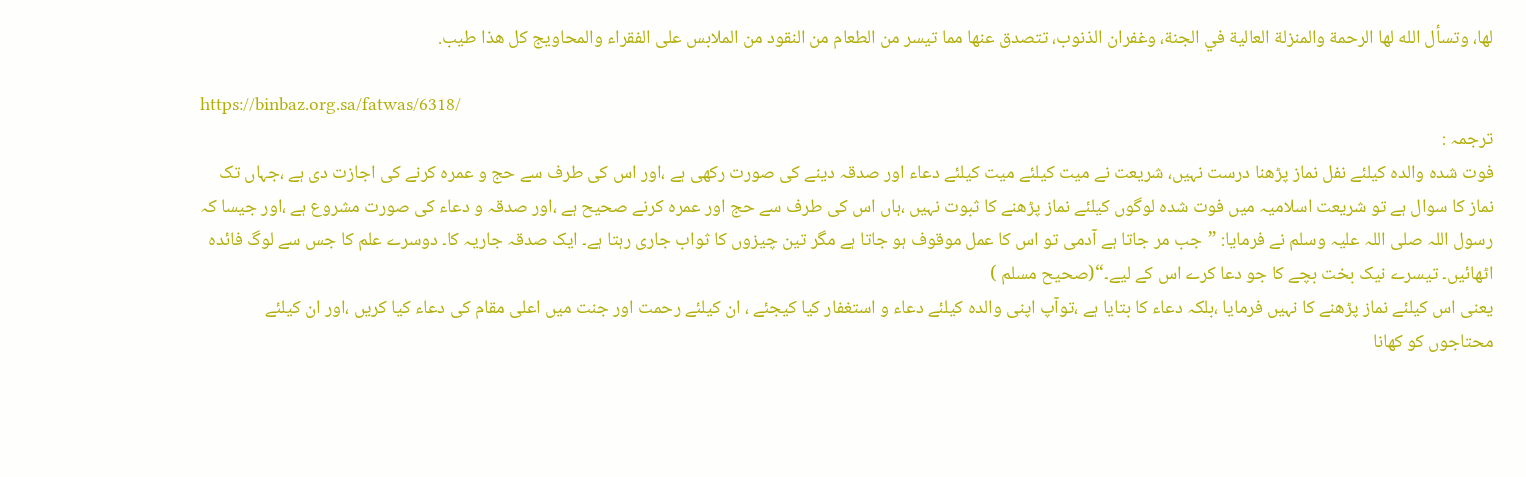لها، وتسأل الله لها الرحمة والمنزلة العالية في الجنة، وغفران الذنوب، تتصدق عنها مما تيسر من الطعام من النقود من الملابس على الفقراء والمحاويج كل هذا طيب.

https://binbaz.org.sa/fatwas/6318/
ترجمہ :
فوت شدہ والدہ کیلئے نفل نماز پڑھنا درست نہیں، شریعت نے میت کیلئے میت کیلئے دعاء اور صدقہ دینے کی صورت رکھی ہے ،اور اس کی طرف سے حج و عمرہ کرنے کی اجازت دی ہے ،جہاں تک نماز کا سوال ہے تو شریعت اسلامیہ میں فوت شدہ لوگوں کیلئے نماز پڑھنے کا ثبوت نہیں ،ہاں اس کی طرف سے حج اور عمرہ کرنے صحیح ہے ،اور صدقہ و دعاء کی صورت مشروع ہے ،اور جیسا کہ رسول اللہ صلی اللہ علیہ وسلم نے فرمایا: ”جب مر جاتا ہے آدمی تو اس کا عمل موقوف ہو جاتا ہے مگر تین چیزوں کا ثواب جاری رہتا ہے۔ ایک صدقہ جاریہ کا۔ دوسرے علم کا جس سے لوگ فائدہ اٹھائیں۔ تیسرے نیک بخت بچے کا جو دعا کرے اس کے لیے۔“(صحیح مسلم )
یعنی اس کیلئے نماز پڑھنے کا نہیں فرمایا ،بلکہ دعاء کا بتایا ہے ،توآپ اپنی والدہ کیلئے دعاء و استغفار کیا کیجئے ، ان کیلئے رحمت اور جنت میں اعلی مقام کی دعاء کیا کریں ،اور ان کیلئے محتاجوں کو کھانا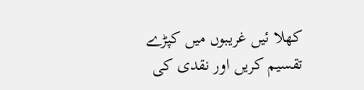کھلا ئیں غریبوں میں کپڑے تقسیم کریں اور نقدی کی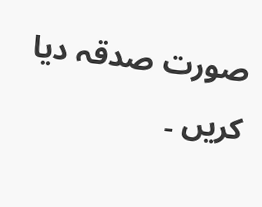صورت صدقہ دیا کریں ۔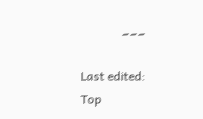۔۔۔

Last edited:
Top